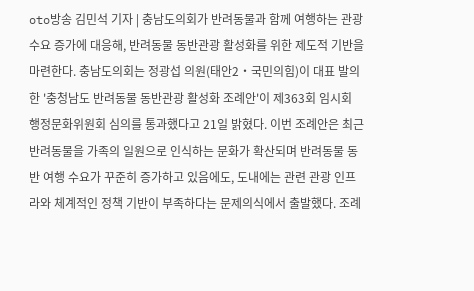oto방송 김민석 기자 | 충남도의회가 반려동물과 함께 여행하는 관광 수요 증가에 대응해, 반려동물 동반관광 활성화를 위한 제도적 기반을 마련한다. 충남도의회는 정광섭 의원(태안2‧국민의힘)이 대표 발의한 '충청남도 반려동물 동반관광 활성화 조례안'이 제363회 임시회 행정문화위원회 심의를 통과했다고 21일 밝혔다. 이번 조례안은 최근 반려동물을 가족의 일원으로 인식하는 문화가 확산되며 반려동물 동반 여행 수요가 꾸준히 증가하고 있음에도, 도내에는 관련 관광 인프라와 체계적인 정책 기반이 부족하다는 문제의식에서 출발했다. 조례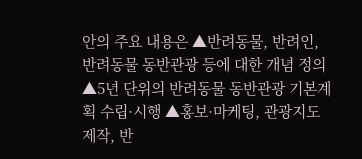안의 주요 내용은 ▲반려동물, 반려인, 반려동물 동반관광 등에 대한 개념 정의 ▲5년 단위의 반려동물 동반관광 기본계획 수립·시행 ▲홍보·마케팅, 관광지도 제작, 반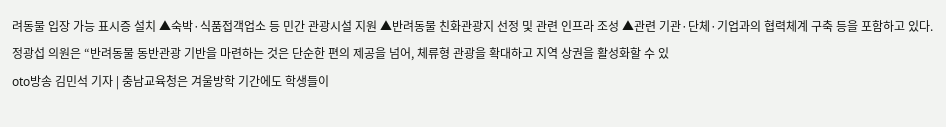려동물 입장 가능 표시증 설치 ▲숙박·식품접객업소 등 민간 관광시설 지원 ▲반려동물 친화관광지 선정 및 관련 인프라 조성 ▲관련 기관·단체·기업과의 협력체계 구축 등을 포함하고 있다. 정광섭 의원은 “반려동물 동반관광 기반을 마련하는 것은 단순한 편의 제공을 넘어, 체류형 관광을 확대하고 지역 상권을 활성화할 수 있
oto방송 김민석 기자 | 충남교육청은 겨울방학 기간에도 학생들이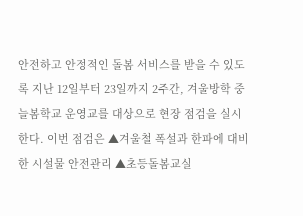안전하고 안정적인 돌봄 서비스를 받을 수 있도록 지난 12일부터 23일까지 2주간, 겨울방학 중 늘봄학교 운영교를 대상으로 현장 점검을 실시한다. 이번 점검은 ▲겨울철 폭설과 한파에 대비한 시설물 안전관리 ▲초등돌봄교실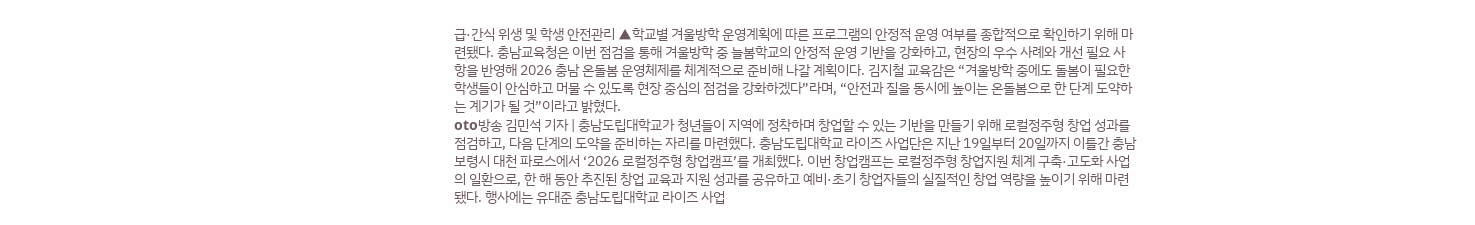급·간식 위생 및 학생 안전관리 ▲학교별 겨울방학 운영계획에 따른 프로그램의 안정적 운영 여부를 종합적으로 확인하기 위해 마련됐다. 충남교육청은 이번 점검을 통해 겨울방학 중 늘봄학교의 안정적 운영 기반을 강화하고, 현장의 우수 사례와 개선 필요 사항을 반영해 2026 충남 온돌봄 운영체제를 체계적으로 준비해 나갈 계획이다. 김지철 교육감은 “겨울방학 중에도 돌봄이 필요한 학생들이 안심하고 머물 수 있도록 현장 중심의 점검을 강화하겠다”라며, “안전과 질을 동시에 높이는 온돌봄으로 한 단계 도약하는 계기가 될 것”이라고 밝혔다.
oto방송 김민석 기자 | 충남도립대학교가 청년들이 지역에 정착하며 창업할 수 있는 기반을 만들기 위해 로컬정주형 창업 성과를 점검하고, 다음 단계의 도약을 준비하는 자리를 마련했다. 충남도립대학교 라이즈 사업단은 지난 19일부터 20일까지 이틀간 충남 보령시 대천 파로스에서 ‘2026 로컬정주형 창업캠프’를 개최했다. 이번 창업캠프는 로컬정주형 창업지원 체계 구축·고도화 사업의 일환으로, 한 해 동안 추진된 창업 교육과 지원 성과를 공유하고 예비·초기 창업자들의 실질적인 창업 역량을 높이기 위해 마련됐다. 행사에는 유대준 충남도립대학교 라이즈 사업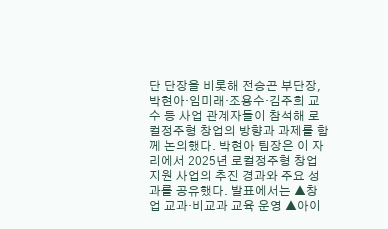단 단장을 비롯해 전승곤 부단장, 박현아·임미래·조용수·김주희 교수 등 사업 관계자들이 참석해 로컬정주형 창업의 방향과 과제를 함께 논의했다. 박현아 팀장은 이 자리에서 2025년 로컬정주형 창업지원 사업의 추진 경과와 주요 성과를 공유했다. 발표에서는 ▲창업 교과·비교과 교육 운영 ▲아이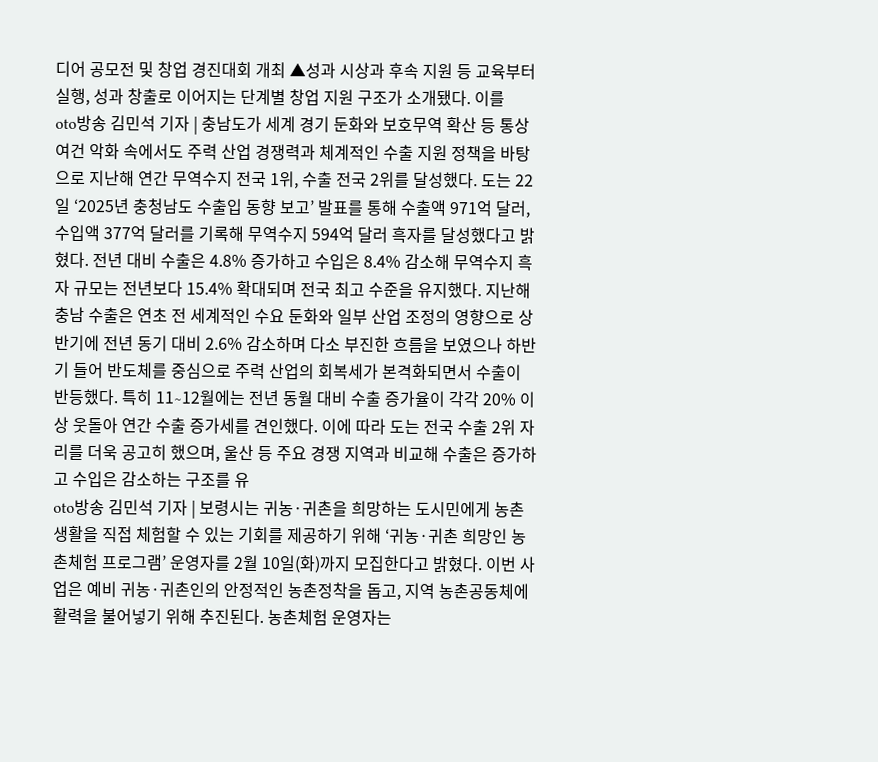디어 공모전 및 창업 경진대회 개최 ▲성과 시상과 후속 지원 등 교육부터 실행, 성과 창출로 이어지는 단계별 창업 지원 구조가 소개됐다. 이를
oto방송 김민석 기자 | 충남도가 세계 경기 둔화와 보호무역 확산 등 통상 여건 악화 속에서도 주력 산업 경쟁력과 체계적인 수출 지원 정책을 바탕으로 지난해 연간 무역수지 전국 1위, 수출 전국 2위를 달성했다. 도는 22일 ‘2025년 충청남도 수출입 동향 보고’ 발표를 통해 수출액 971억 달러, 수입액 377억 달러를 기록해 무역수지 594억 달러 흑자를 달성했다고 밝혔다. 전년 대비 수출은 4.8% 증가하고 수입은 8.4% 감소해 무역수지 흑자 규모는 전년보다 15.4% 확대되며 전국 최고 수준을 유지했다. 지난해 충남 수출은 연초 전 세계적인 수요 둔화와 일부 산업 조정의 영향으로 상반기에 전년 동기 대비 2.6% 감소하며 다소 부진한 흐름을 보였으나 하반기 들어 반도체를 중심으로 주력 산업의 회복세가 본격화되면서 수출이 반등했다. 특히 11∼12월에는 전년 동월 대비 수출 증가율이 각각 20% 이상 웃돌아 연간 수출 증가세를 견인했다. 이에 따라 도는 전국 수출 2위 자리를 더욱 공고히 했으며, 울산 등 주요 경쟁 지역과 비교해 수출은 증가하고 수입은 감소하는 구조를 유
oto방송 김민석 기자 | 보령시는 귀농·귀촌을 희망하는 도시민에게 농촌생활을 직접 체험할 수 있는 기회를 제공하기 위해 ‘귀농·귀촌 희망인 농촌체험 프로그램’ 운영자를 2월 10일(화)까지 모집한다고 밝혔다. 이번 사업은 예비 귀농·귀촌인의 안정적인 농촌정착을 돕고, 지역 농촌공동체에 활력을 불어넣기 위해 추진된다. 농촌체험 운영자는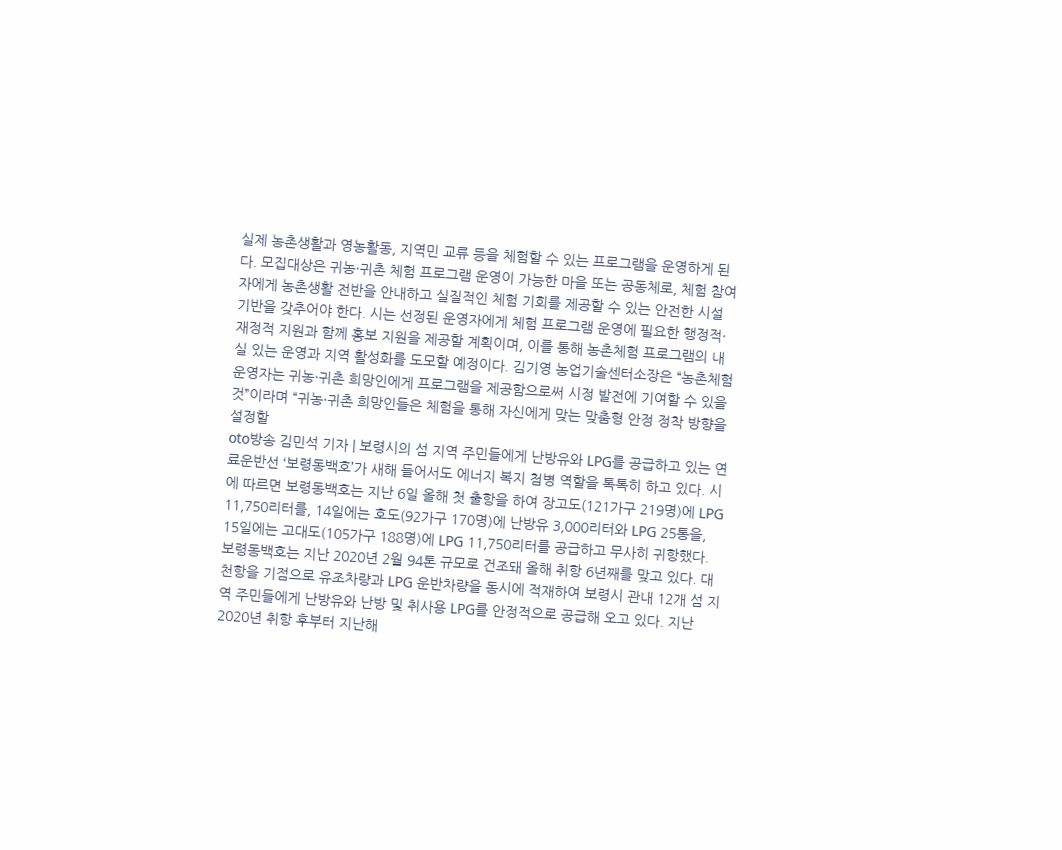실제 농촌생활과 영농활동, 지역민 교류 등을 체험할 수 있는 프로그램을 운영하게 된다. 모집대상은 귀농·귀촌 체험 프로그램 운영이 가능한 마을 또는 공동체로, 체험 참여자에게 농촌생활 전반을 안내하고 실질적인 체험 기회를 제공할 수 있는 안전한 시설 기반을 갖추어야 한다. 시는 선정된 운영자에게 체험 프로그램 운영에 필요한 행정적·재정적 지원과 함께 홍보 지원을 제공할 계획이며, 이를 통해 농촌체험 프로그램의 내실 있는 운영과 지역 활성화를 도모할 예정이다. 김기영 농업기술센터소장은 “농촌체험 운영자는 귀농·귀촌 희망인에게 프로그램을 제공함으로써 시정 발전에 기여할 수 있을 것”이라며 “귀농·귀촌 희망인들은 체험을 통해 자신에게 맞는 맞춤형 안정 정착 방향을 설정할
oto방송 김민석 기자 | 보령시의 섬 지역 주민들에게 난방유와 LPG를 공급하고 있는 연료운반선 ‘보령동백호’가 새해 들어서도 에너지 복지 첨병 역할을 톡톡히 하고 있다. 시에 따르면 보령동백호는 지난 6일 올해 첫 출항을 하여 장고도(121가구 219명)에 LPG 11,750리터를, 14일에는 호도(92가구 170명)에 난방유 3,000리터와 LPG 25통을, 15일에는 고대도(105가구 188명)에 LPG 11,750리터를 공급하고 무사히 귀항했다. 보령동백호는 지난 2020년 2월 94톤 규모로 건조돼 올해 취항 6년째를 맞고 있다. 대천항을 기점으로 유조차량과 LPG 운반차량을 동시에 적재하여 보령시 관내 12개 섬 지역 주민들에게 난방유와 난방 및 취사용 LPG를 안정적으로 공급해 오고 있다. 지난 2020년 취항 후부터 지난해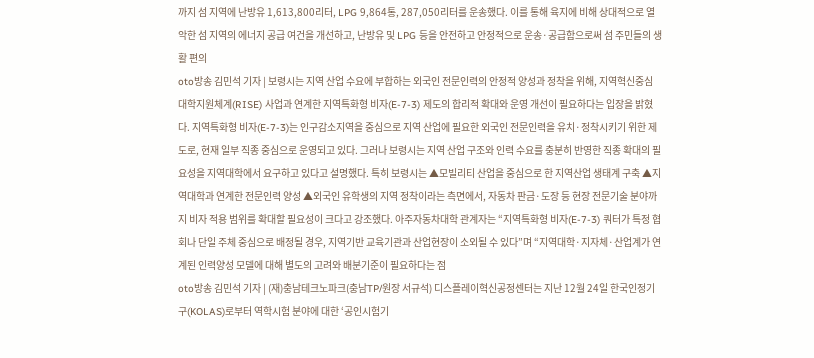까지 섬 지역에 난방유 1,613,800리터, LPG 9,864통, 287,050리터를 운송했다. 이를 통해 육지에 비해 상대적으로 열악한 섬 지역의 에너지 공급 여건을 개선하고, 난방유 및 LPG 등을 안전하고 안정적으로 운송·공급함으로써 섬 주민들의 생활 편의
oto방송 김민석 기자 | 보령시는 지역 산업 수요에 부합하는 외국인 전문인력의 안정적 양성과 정착을 위해, 지역혁신중심 대학지원체계(RISE) 사업과 연계한 지역특화형 비자(E-7-3) 제도의 합리적 확대와 운영 개선이 필요하다는 입장을 밝혔다. 지역특화형 비자(E-7-3)는 인구감소지역을 중심으로 지역 산업에 필요한 외국인 전문인력을 유치·정착시키기 위한 제도로, 현재 일부 직종 중심으로 운영되고 있다. 그러나 보령시는 지역 산업 구조와 인력 수요를 충분히 반영한 직종 확대의 필요성을 지역대학에서 요구하고 있다고 설명했다. 특히 보령시는 ▲모빌리티 산업을 중심으로 한 지역산업 생태계 구축 ▲지역대학과 연계한 전문인력 양성 ▲외국인 유학생의 지역 정착이라는 측면에서, 자동차 판금·도장 등 현장 전문기술 분야까지 비자 적용 범위를 확대할 필요성이 크다고 강조했다. 아주자동차대학 관계자는 “지역특화형 비자(E-7-3) 쿼터가 특정 협회나 단일 주체 중심으로 배정될 경우, 지역기반 교육기관과 산업현장이 소외될 수 있다”며 “지역대학·지자체·산업계가 연계된 인력양성 모델에 대해 별도의 고려와 배분기준이 필요하다는 점
oto방송 김민석 기자 | (재)충남테크노파크(충남TP/원장 서규석) 디스플레이혁신공정센터는 지난 12월 24일 한국인정기구(KOLAS)로부터 역학시험 분야에 대한 ‘공인시험기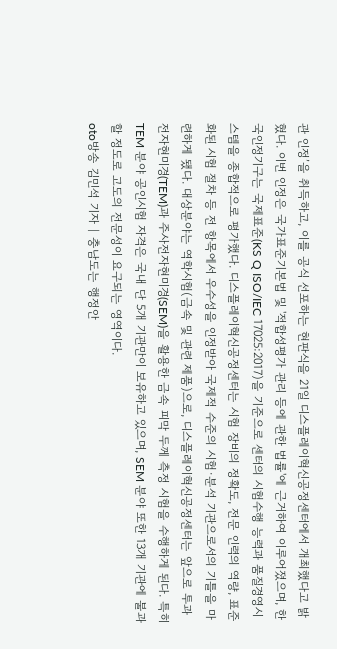관 인정’을 취득하고, 이를 공식 선포하는 현판식을 21일 디스플레이혁신공정센터에서 개최했다고 밝혔다. 이번 인정은 국가표준기본법 및 '적합성평가 관리 등에 관한 법률'에 근거하여 이루어졌으며, 한국인정기구는 국제표준(KS Q ISO/IEC 17025:2017)을 기준으로 센터의 시험수행 능력과 품질경영시스템을 종합적으로 평가했다. 디스플레이혁신공정센터는 시험 장비의 정확도, 전문 인력의 역량, 표준화된 시험 절차 등 전 항목에서 우수성을 인정받아 국제적 수준의 시험·분석 기관으로서의 기틀을 마련하게 됐다. 대상분야는 역학시험(금속 및 관련 제품)으로, 디스플레이혁신공정센터는 앞으로 투과전자현미경(TEM)과 주사전자현미경(SEM)을 활용한 금속 피막 두께 측정 시험을 수행하게 된다. 특히 TEM 분야 공인시험 자격은 국내 단 5개 기관만이 보유하고 있으며, SEM 분야 또한 13개 기관에 불과할 정도로 고도의 전문성이 요구되는 영역이다.
oto방송 김민석 기자 | 충남도는 행정안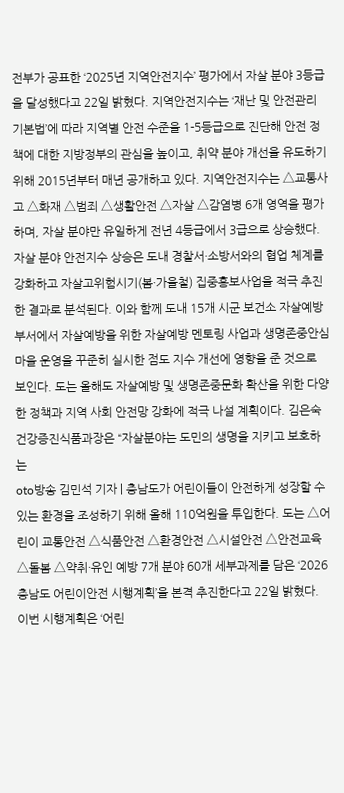전부가 공표한 ‘2025년 지역안전지수’ 평가에서 자살 분야 3등급을 달성했다고 22일 밝혔다. 지역안전지수는 ‘재난 및 안전관리 기본법’에 따라 지역별 안전 수준을 1-5등급으로 진단해 안전 정책에 대한 지방정부의 관심을 높이고, 취약 분야 개선을 유도하기 위해 2015년부터 매년 공개하고 있다. 지역안전지수는 △교통사고 △화재 △범죄 △생활안전 △자살 △감염병 6개 영역을 평가하며, 자살 분야만 유일하게 전년 4등급에서 3급으로 상승했다. 자살 분야 안전지수 상승은 도내 경찰서·소방서와의 협업 체계를 강화하고 자살고위험시기(봄·가을철) 집중홍보사업을 적극 추진한 결과로 분석된다. 이와 함께 도내 15개 시군 보건소 자살예방부서에서 자살예방을 위한 자살예방 멘토링 사업과 생명존중안심마을 운영을 꾸준히 실시한 점도 지수 개선에 영향을 준 것으로 보인다. 도는 올해도 자살예방 및 생명존중문화 확산을 위한 다양한 정책과 지역 사회 안전망 강화에 적극 나설 계획이다. 김은숙 건강증진식품과장은 “자살분야는 도민의 생명을 지키고 보호하는
oto방송 김민석 기자 | 충남도가 어린이들이 안전하게 성장할 수 있는 환경을 조성하기 위해 올해 110억원을 투입한다. 도는 △어린이 교통안전 △식품안전 △환경안전 △시설안전 △안전교육 △돌봄 △약취·유인 예방 7개 분야 60개 세부과제를 담은 ‘2026 충남도 어린이안전 시행계획’을 본격 추진한다고 22일 밝혔다. 이번 시행계획은 ‘어린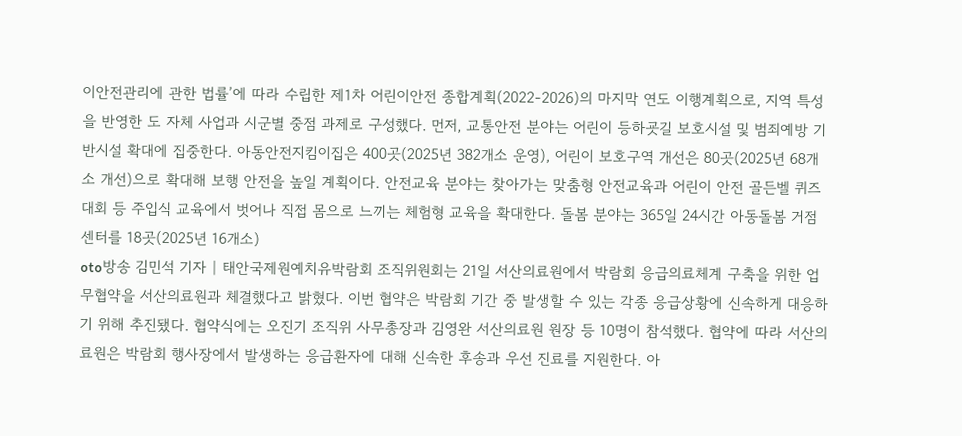이안전관리에 관한 법률’에 따라 수립한 제1차 어린이안전 종합계획(2022-2026)의 마지막 연도 이행계획으로, 지역 특성을 반영한 도 자체 사업과 시군별 중점 과제로 구성했다. 먼저, 교통안전 분야는 어린이 등하굣길 보호시설 및 범죄예방 기반시설 확대에 집중한다. 아동안전지킴이집은 400곳(2025년 382개소 운영), 어린이 보호구역 개선은 80곳(2025년 68개소 개선)으로 확대해 보행 안전을 높일 계획이다. 안전교육 분야는 찾아가는 맞춤형 안전교육과 어린이 안전 골든벨 퀴즈대회 등 주입식 교육에서 벗어나 직접 몸으로 느끼는 체험형 교육을 확대한다. 돌봄 분야는 365일 24시간 아동돌봄 거점센터를 18곳(2025년 16개소)
oto방송 김민석 기자 | 태안국제원예치유박람회 조직위원회는 21일 서산의료원에서 박람회 응급의료체계 구축을 위한 업무협약을 서산의료원과 체결했다고 밝혔다. 이번 협약은 박람회 기간 중 발생할 수 있는 각종 응급상황에 신속하게 대응하기 위해 추진됐다. 협약식에는 오진기 조직위 사무총장과 김영완 서산의료원 원장 등 10명이 참석했다. 협약에 따라 서산의료원은 박람회 행사장에서 발생하는 응급환자에 대해 신속한 후송과 우선 진료를 지원한다. 아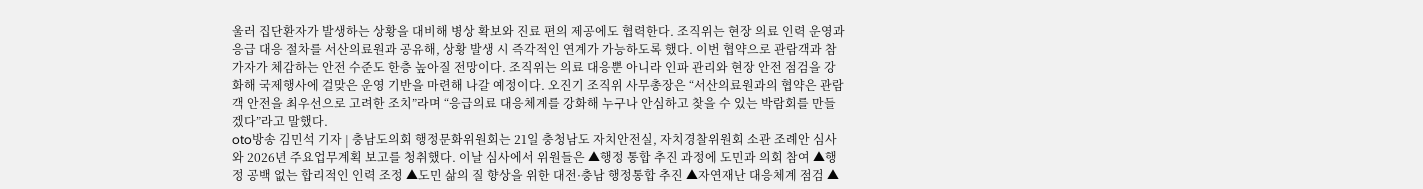울러 집단환자가 발생하는 상황을 대비해 병상 확보와 진료 편의 제공에도 협력한다. 조직위는 현장 의료 인력 운영과 응급 대응 절차를 서산의료원과 공유해, 상황 발생 시 즉각적인 연계가 가능하도록 했다. 이번 협약으로 관람객과 참가자가 체감하는 안전 수준도 한층 높아질 전망이다. 조직위는 의료 대응뿐 아니라 인파 관리와 현장 안전 점검을 강화해 국제행사에 걸맞은 운영 기반을 마련해 나갈 예정이다. 오진기 조직위 사무총장은 “서산의료원과의 협약은 관람객 안전을 최우선으로 고려한 조치”라며 “응급의료 대응체계를 강화해 누구나 안심하고 찾을 수 있는 박람회를 만들겠다”라고 말했다.
oto방송 김민석 기자 | 충남도의회 행정문화위원회는 21일 충청남도 자치안전실, 자치경찰위원회 소관 조례안 심사와 2026년 주요업무계획 보고를 청취했다. 이날 심사에서 위원들은 ▲행정 통합 추진 과정에 도민과 의회 참여 ▲행정 공백 없는 합리적인 인력 조정 ▲도민 삶의 질 향상을 위한 대전·충남 행정통합 추진 ▲자연재난 대응체계 점검 ▲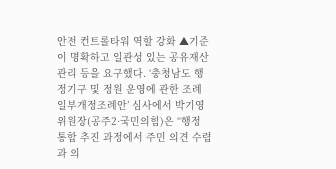안전 컨트롤타워 역할 강화 ▲기준이 명확하고 일관성 있는 공유재산 관리 등을 요구했다. ‘충청남도 행정기구 및 정원 운영에 관한 조례 일부개정조례안’ 심사에서 박기영 위원장(공주2·국민의힘)은 “행정 통합 추진 과정에서 주민 의견 수렴과 의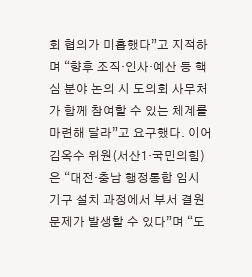회 협의가 미흡했다”고 지적하며 “향후 조직·인사·예산 등 핵심 분야 논의 시 도의회 사무처가 함께 참여할 수 있는 체계를 마련해 달라”고 요구했다. 이어 김옥수 위원(서산1·국민의힘)은 “대전·충남 행정통합 임시 기구 설치 과정에서 부서 결원 문제가 발생할 수 있다”며 “도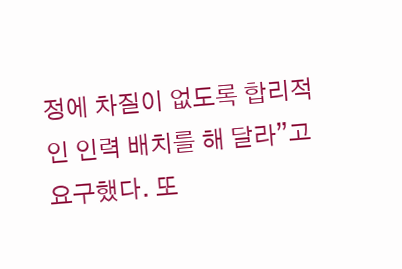정에 차질이 없도록 합리적인 인력 배치를 해 달라”고 요구했다. 또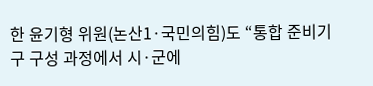한 윤기형 위원(논산1·국민의힘)도 “통합 준비기구 구성 과정에서 시·군에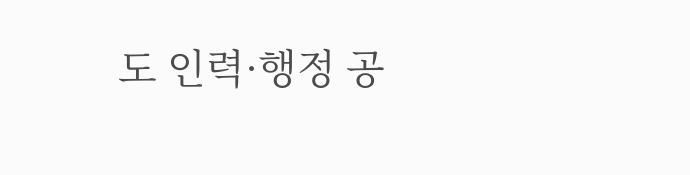도 인력·행정 공